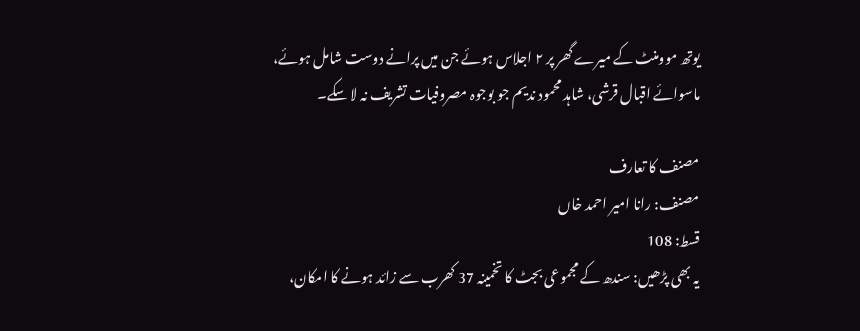یوتھ موومنٹ کے میرے گھر پر ۲ اجلاس ہوئے جن میں پرانے دوست شامل ہوئے، ماسوائے اقبال قرشی، شاہد محمود ندیم جو بوجوہ مصروفیات تشریف نہ لا سکے۔

مصنف کا تعارف
مصنف: رانا امیر احمد خاں
قسط: 108
یہ بھی پڑھیں: سندھ کے مجموعی بجٹ کا تخمینہ 37 کھرب سے زائد ہونے کا امکان،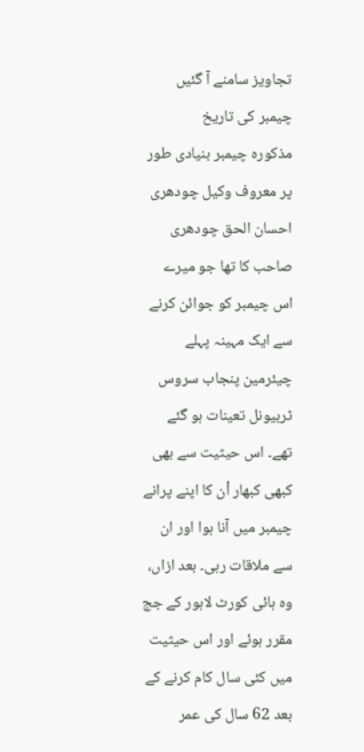تجاویز سامنے آ گئیں
چیمبر کی تاریخ
مذکورہ چیمبر بنیادی طور پر معروف وکیل چودھری احسان الحق چودھری صاحب کا تھا جو میرے اس چیمبر کو جوائن کرنے سے ایک مہینہ پہلے چیئرمین پنجاب سروس ٹربیونل تعینات ہو گئے تھے۔ اس حیثیت سے بھی کبھی کبھار اْن کا اپنے پرانے چیمبر میں آنا ہوا اور ان سے ملاقات رہی۔ بعد ازاں، وہ ہائی کورٹ لاہور کے جج مقرر ہوئے اور اس حیثیت میں کئی سال کام کرنے کے بعد 62 سال کی عمر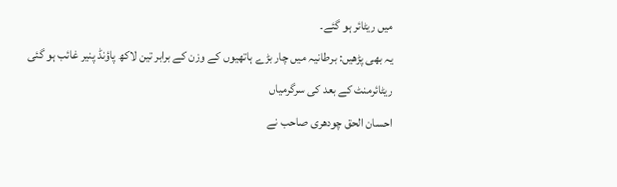میں ریٹائر ہو گئے۔
یہ بھی پڑھیں: برطانیہ میں چار بڑے ہاتھیوں کے وزن کے برابر تین لاکھ پاؤنڈ پنیر غائب ہو گئی
ریٹائرمنٹ کے بعد کی سرگرمیاں
احسان الحق چودھری صاحب نے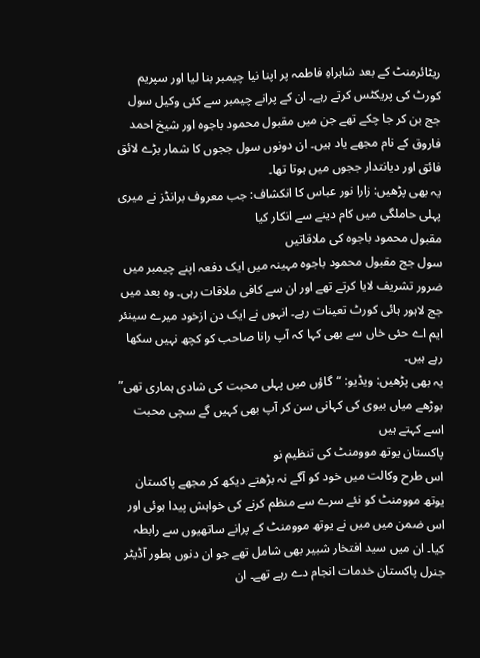ریٹائرمنٹ کے بعد شاہراہِ فاطمہ پر اپنا نیا چیمبر بنا لیا اور سپریم کورٹ کی پریکٹس کرتے رہے۔ ان کے پرانے چیمبر سے کئی وکیل سول جج بن کر جا چکے تھے جن میں مقبول محمود باجوہ اور شیخ احمد فاروق کے نام مجھے یاد ہیں۔ ان دونوں سول ججوں کا شمار بڑے لائق فائق اور دیانتدار ججوں میں ہوتا تھا۔
یہ بھی پڑھیں: زارا نور عباس کا انکشاف: جب معروف برانڈز نے میری پہلی حاملگی میں کام دینے سے انکار کیا
مقبول محمود باجوہ کی ملاقاتیں
سول جج مقبول محمود باجوہ مہینہ میں ایک دفعہ اپنے چیمبر میں ضرور تشریف لایا کرتے تھے اور ان سے کافی ملاقات رہی۔ وہ بعد میں جج لاہور ہائی کورٹ تعینات رہے۔ انہوں نے ایک دن ازخود میرے سینئر ایم اے حئی خاں سے بھی کہا کہ آپ رانا صاحب کو کچھ نہیں سکھا رہے ہیں۔
یہ بھی پڑھیں: ویڈیو: “گاؤں میں پہلی محبت کی شادی ہماری تھی” بوڑھے میاں بیوی کی کہانی سن کر آپ بھی کہیں گے سچی محبت اسے کہتے ہیں
پاکستان یوتھ موومنٹ کی تنظیم نو
اس طرح وکالت میں خود کو آگے نہ بڑھتے دیکھ کر مجھے پاکستان یوتھ موومنٹ کو نئے سرے سے منظم کرنے کی خواہش پیدا ہوئی اور اس ضمن میں میں نے یوتھ موومنٹ کے پرانے ساتھیوں سے رابطہ کیا۔ ان میں سید افتخار شبیر بھی شامل تھے جو ان دنوں بطور آڈیٹر جنرل پاکستان خدمات انجام دے رہے تھے۔ ان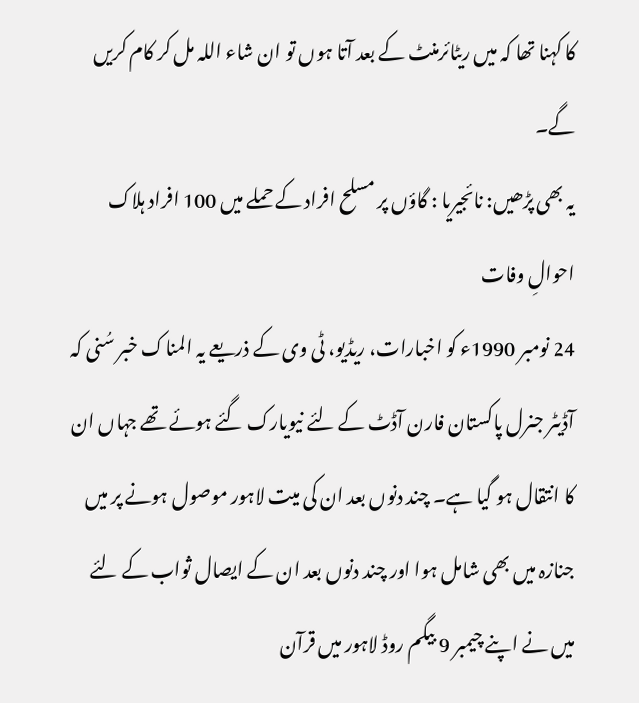کا کہنا تھا کہ میں ریٹائرمنٹ کے بعد آتا ہوں تو ان شاء اللہ مل کر کام کریں گے۔
یہ بھی پڑھیں: نائجیریا : گاؤں پر مسلح افراد کے حملے میں 100 افراد ہلاک
احوالِ وفات
24 نومبر 1990ء کو اخبارات، ریڈیو، ٹی وی کے ذریعے یہ المناک خبر سُنی کہ آڈیٹر جنرل پاکستان فارن آڈٹ کے لئے نیویارک گئے ہوئے تھے جہاں ان کا انتقال ہو گیا ہے۔ چند دنوں بعد ان کی میت لاہور موصول ہونے پر میں جنازہ میں بھی شامل ہوا اور چند دنوں بعد ان کے ایصال ثواب کے لئے میں نے اپنے چیمبر 9 بیگم روڈ لاہور میں قرآن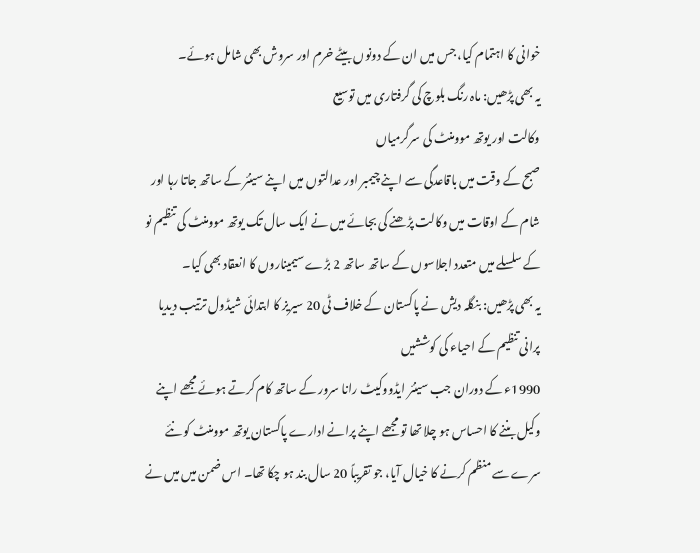خوانی کا اہتمام کیا، جس میں ان کے دونوں بیٹے خرم اور سروش بھی شامل ہوئے۔
یہ بھی پڑھیں: ماہ رنگ بلوچ کی گرفتاری میں توسیع
وکالت اور یوتھ موومنٹ کی سرگرمیاں
صبح کے وقت میں باقاعدگی سے اپنے چیمبر اور عدالتوں میں اپنے سینئر کے ساتھ جاتا رہا اور شام کے اوقات میں وکالت پڑھنے کی بجائے میں نے ایک سال تک یوتھ موومنٹ کی تنظیم نو کے سلسلے میں متعدد اجلاسوں کے ساتھ ساتھ 2 بڑے سیمیناروں کا انعقاد بھی کیا۔
یہ بھی پڑھیں: بنگلہ دیش نے پاکستان کے خلاف ٹی 20 سیریز کا ابتدائی شیڈول ترتیب دیدیا
پرانی تنظیم کے احیاء کی کوششیں
1990ء کے دوران جب سینئر ایڈووکیٹ رانا سرور کے ساتھ کام کرتے ہوئے مجھے اپنے وکیل بننے کا احساس ہو چلا تھا تو مجھے اپنے پرانے ادارے پاکستان یوتھ موومنٹ کو نئے سرے سے منظم کرنے کا خیال آیا، جو تقریباً 20 سال بند ہو چکا تھا۔ اس ضمن میں میں نے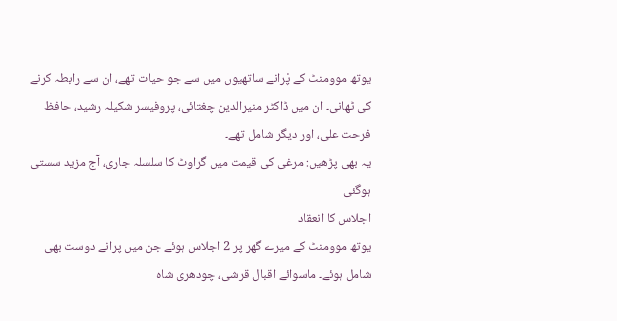یوتھ موومنٹ کے پْرانے ساتھیوں میں سے جو حیات تھے، ان سے رابطہ کرنے کی ٹھانی۔ ان میں ڈاکٹر منیرالدین چغتائی، پروفیسر شکیلہ رشید، حافظ فرحت علی، اور دیگر شامل تھے۔
یہ بھی پڑھیں: مرغی کی قیمت میں گراوٹ کا سلسلہ جاری، آج مزید سستی ہوگئی
اجلاس کا انعقاد
یوتھ موومنٹ کے میرے گھر پر 2 اجلاس ہوئے جن میں پرانے دوست بھی شامل ہوئے۔ ماسوائے اقبال قرشی، چودھری شاہ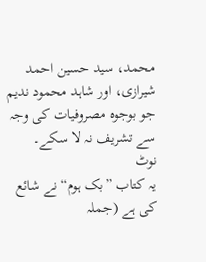محمد، سید حسین احمد شیرازی، اور شاہد محمود ندیم جو بوجوہ مصروفیات کی وجہ سے تشریف نہ لا سکے۔
نوٹ
یہ کتاب ”بک ہوم“ نے شائع کی ہے (جملہ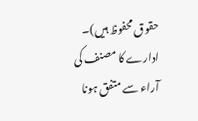حقوق محفوظ ہیں)۔ ادارے کا مصنف کی آراء سے متفق ہونا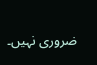ضروری نہیں۔